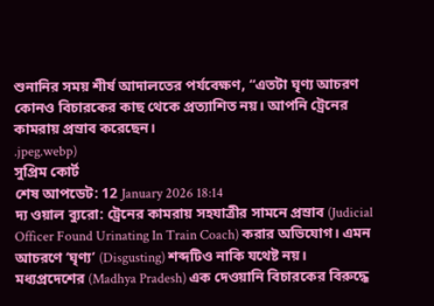শুনানির সময় শীর্ষ আদালতের পর্যবেক্ষণ, “এতটা ঘৃণ্য আচরণ কোনও বিচারকের কাছ থেকে প্রত্যাশিত নয়। আপনি ট্রেনের কামরায় প্রস্রাব করেছেন।
.jpeg.webp)
সুপ্রিম কোর্ট
শেষ আপডেট: 12 January 2026 18:14
দ্য ওয়াল ব্যুরো: ট্রেনের কামরায় সহযাত্রীর সামনে প্রস্রাব (Judicial Officer Found Urinating In Train Coach) করার অভিযোগ। এমন আচরণে ‘ঘৃণ্য’ (Disgusting) শব্দটিও নাকি যথেষ্ট নয়। মধ্যপ্রদেশের (Madhya Pradesh) এক দেওয়ানি বিচারকের বিরুদ্ধে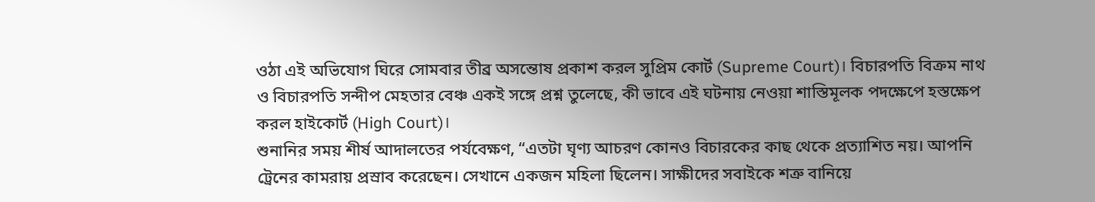ওঠা এই অভিযোগ ঘিরে সোমবার তীব্র অসন্তোষ প্রকাশ করল সুপ্রিম কোর্ট (Supreme Court)। বিচারপতি বিক্রম নাথ ও বিচারপতি সন্দীপ মেহতার বেঞ্চ একই সঙ্গে প্রশ্ন তুলেছে, কী ভাবে এই ঘটনায় নেওয়া শাস্তিমূলক পদক্ষেপে হস্তক্ষেপ করল হাইকোর্ট (High Court)।
শুনানির সময় শীর্ষ আদালতের পর্যবেক্ষণ, “এতটা ঘৃণ্য আচরণ কোনও বিচারকের কাছ থেকে প্রত্যাশিত নয়। আপনি ট্রেনের কামরায় প্রস্রাব করেছেন। সেখানে একজন মহিলা ছিলেন। সাক্ষীদের সবাইকে শত্রু বানিয়ে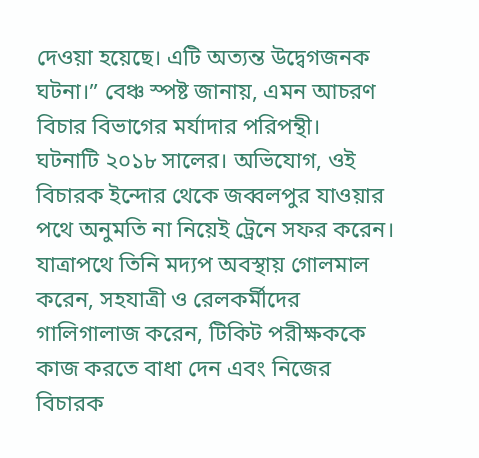দেওয়া হয়েছে। এটি অত্যন্ত উদ্বেগজনক ঘটনা।” বেঞ্চ স্পষ্ট জানায়, এমন আচরণ বিচার বিভাগের মর্যাদার পরিপন্থী।
ঘটনাটি ২০১৮ সালের। অভিযোগ, ওই বিচারক ইন্দোর থেকে জব্বলপুর যাওয়ার পথে অনুমতি না নিয়েই ট্রেনে সফর করেন। যাত্রাপথে তিনি মদ্যপ অবস্থায় গোলমাল করেন, সহযাত্রী ও রেলকর্মীদের গালিগালাজ করেন, টিকিট পরীক্ষককে কাজ করতে বাধা দেন এবং নিজের বিচারক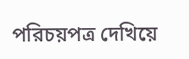পরিচয়পত্র দেখিয়ে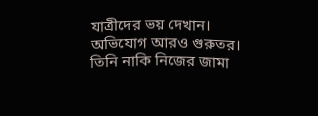যাত্রীদের ভয় দেখান। অভিযোগ আরও গুরুতর। তিনি নাকি নিজের জামা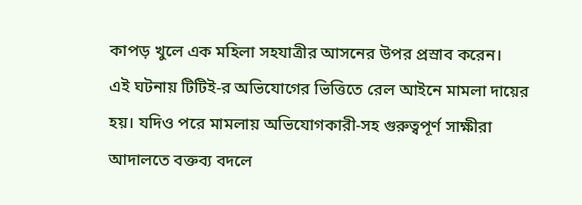কাপড় খুলে এক মহিলা সহযাত্রীর আসনের উপর প্রস্রাব করেন।
এই ঘটনায় টিটিই-র অভিযোগের ভিত্তিতে রেল আইনে মামলা দায়ের হয়। যদিও পরে মামলায় অভিযোগকারী-সহ গুরুত্বপূর্ণ সাক্ষীরা আদালতে বক্তব্য বদলে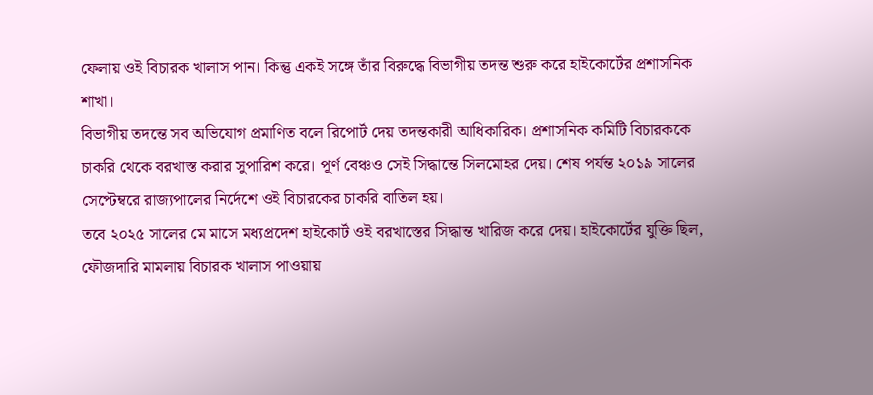ফেলায় ওই বিচারক খালাস পান। কিন্তু একই সঙ্গে তাঁর বিরুদ্ধে বিভাগীয় তদন্ত শুরু করে হাইকোর্টের প্রশাসনিক শাখা।
বিভাগীয় তদন্তে সব অভিযোগ প্রমাণিত বলে রিপোর্ট দেয় তদন্তকারী আধিকারিক। প্রশাসনিক কমিটি বিচারককে চাকরি থেকে বরখাস্ত করার সুপারিশ করে। পূর্ণ বেঞ্চও সেই সিদ্ধান্তে সিলমোহর দেয়। শেষ পর্যন্ত ২০১৯ সালের সেপ্টেম্বরে রাজ্যপালের নির্দেশে ওই বিচারকের চাকরি বাতিল হয়।
তবে ২০২৫ সালের মে মাসে মধ্যপ্রদেশ হাইকোর্ট ওই বরখাস্তের সিদ্ধান্ত খারিজ করে দেয়। হাইকোর্টের যুক্তি ছিল, ফৌজদারি মামলায় বিচারক খালাস পাওয়ায়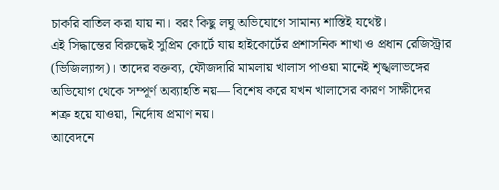চাকরি বাতিল করা যায় না। বরং কিছু লঘু অভিযোগে সামান্য শাস্তিই যথেষ্ট।
এই সিদ্ধান্তের বিরুদ্ধেই সুপ্রিম কোর্টে যায় হাইকোর্টের প্রশাসনিক শাখা ও প্রধান রেজিস্ট্রার (ভিজিল্যান্স)। তাদের বক্তব্য, ফৌজদারি মামলায় খালাস পাওয়া মানেই শৃঙ্খলাভঙ্গের অভিযোগ থেকে সম্পূর্ণ অব্যাহতি নয়— বিশেষ করে যখন খালাসের কারণ সাক্ষীদের শত্রু হয়ে যাওয়া, নির্দোষ প্রমাণ নয়।
আবেদনে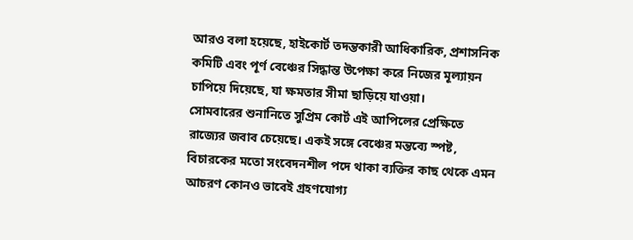আরও বলা হয়েছে, হাইকোর্ট তদন্তকারী আধিকারিক, প্রশাসনিক কমিটি এবং পূর্ণ বেঞ্চের সিদ্ধান্ত উপেক্ষা করে নিজের মূল্যায়ন চাপিয়ে দিয়েছে, যা ক্ষমতার সীমা ছাড়িয়ে যাওয়া।
সোমবারের শুনানিতে সুপ্রিম কোর্ট এই আপিলের প্রেক্ষিতে রাজ্যের জবাব চেয়েছে। একই সঙ্গে বেঞ্চের মন্তব্যে স্পষ্ট, বিচারকের মতো সংবেদনশীল পদে থাকা ব্যক্তির কাছ থেকে এমন আচরণ কোনও ভাবেই গ্রহণযোগ্য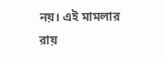নয়। এই মামলার রায়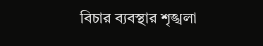বিচার ব্যবস্থার শৃঙ্খলা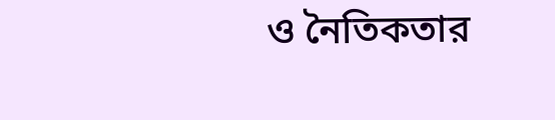ও নৈতিকতার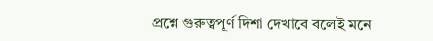প্রশ্নে গুরুত্বপূর্ণ দিশা দেখাবে বলেই মনে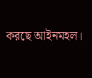করছে আইনমহল।